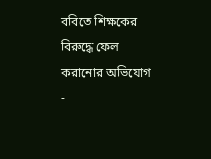ববিতে শিক্ষকের বিরুদ্ধে ফেল করানোর অভিযোগ
-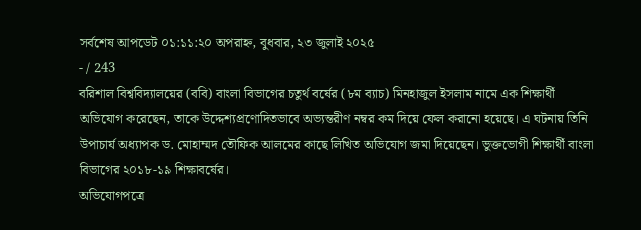সর্বশেষ আপডেট ০১:১১:২০ অপরাহ্ন, বুধবার, ২৩ জুলাই ২০২৫
- / 243
বরিশাল বিশ্ববিদ্যালয়ের (ববি) বাংলা বিভাগের চতুর্থ বর্ষের (৮ম ব্যাচ) মিনহাজুল ইসলাম নামে এক শিক্ষার্থী অভিযোগ করেছেন, তাকে উদ্দেশ্যপ্রণোদিতভাবে অভ্যন্তরীণ নম্বর কম দিয়ে ফেল করানো হয়েছে। এ ঘটনায় তিনি উপাচার্য অধ্যাপক ড. মোহাম্মদ তৌফিক আলমের কাছে লিখিত অভিযোগ জমা দিয়েছেন। ভুক্তভোগী শিক্ষার্থী বাংলা বিভাগের ২০১৮-১৯ শিক্ষাবর্ষের।
অভিযোগপত্রে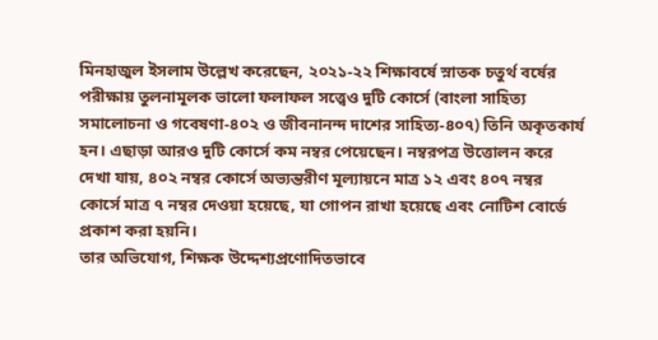মিনহাজুল ইসলাম উল্লেখ করেছেন, ২০২১-২২ শিক্ষাবর্ষে স্নাতক চতুর্থ বর্ষের পরীক্ষায় তুলনামূলক ভালো ফলাফল সত্ত্বেও দুটি কোর্সে (বাংলা সাহিত্য সমালোচনা ও গবেষণা-৪০২ ও জীবনানন্দ দাশের সাহিত্য-৪০৭) তিনি অকৃতকার্য হন। এছাড়া আরও দুটি কোর্সে কম নম্বর পেয়েছেন। নম্বরপত্র উত্তোলন করে দেখা যায়, ৪০২ নম্বর কোর্সে অভ্যন্তরীণ মূল্যায়নে মাত্র ১২ এবং ৪০৭ নম্বর কোর্সে মাত্র ৭ নম্বর দেওয়া হয়েছে, যা গোপন রাখা হয়েছে এবং নোটিশ বোর্ডে প্রকাশ করা হয়নি।
তার অভিযোগ, শিক্ষক উদ্দেশ্যপ্রণোদিতভাবে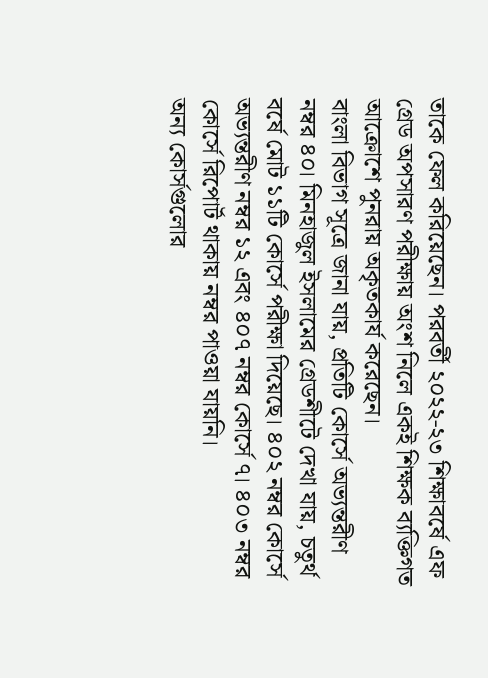তাকে ফেল করিয়েছেন। পরবর্তী ২০২২-২৩ শিক্ষাবর্ষে এফ গ্রেড অপসারণ পরীক্ষায় অংশ নিলে একই শিক্ষক ব্যক্তিগত আক্রোশে পুনরায় অকৃতকার্য করেছেন।
বাংলা বিভাগ সূত্রে জানা যায়, প্রতিটি কোর্সে অভ্যন্তরীণ নম্বর ৪০। মিনহাজুল ইসলামের গ্রেডশীটে দেখা যায়, চতুর্থ বর্ষে মোট ১১টি কোর্সে পরীক্ষা দিয়েছে। ৪০২ নম্বর কোর্সে অভ্যন্তরীণ নম্বর ১২ এবং ৪০৭ নম্বর কোর্সে ৭। ৪০৩ নম্বর কোর্সে রিপোর্ট থাকায় নম্বর পাওয়া যায়নি।
অন্য কোর্সগুলোর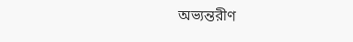অভ্যন্তরীণ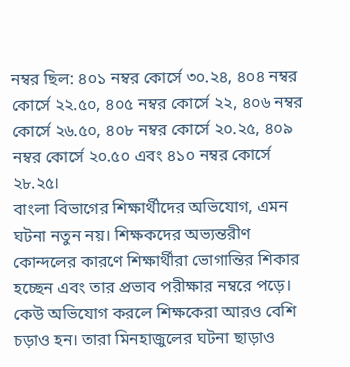নম্বর ছিল: ৪০১ নম্বর কোর্সে ৩০.২৪, ৪০৪ নম্বর কোর্সে ২২.৫০, ৪০৫ নম্বর কোর্সে ২২, ৪০৬ নম্বর কোর্সে ২৬.৫০, ৪০৮ নম্বর কোর্সে ২০.২৫, ৪০৯ নম্বর কোর্সে ২০.৫০ এবং ৪১০ নম্বর কোর্সে ২৮.২৫।
বাংলা বিভাগের শিক্ষার্থীদের অভিযোগ, এমন ঘটনা নতুন নয়। শিক্ষকদের অভ্যন্তরীণ কোন্দলের কারণে শিক্ষার্থীরা ভোগান্তির শিকার হচ্ছেন এবং তার প্রভাব পরীক্ষার নম্বরে পড়ে। কেউ অভিযোগ করলে শিক্ষকেরা আরও বেশি চড়াও হন। তারা মিনহাজুলের ঘটনা ছাড়াও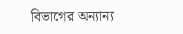বিভাগের অন্যান্য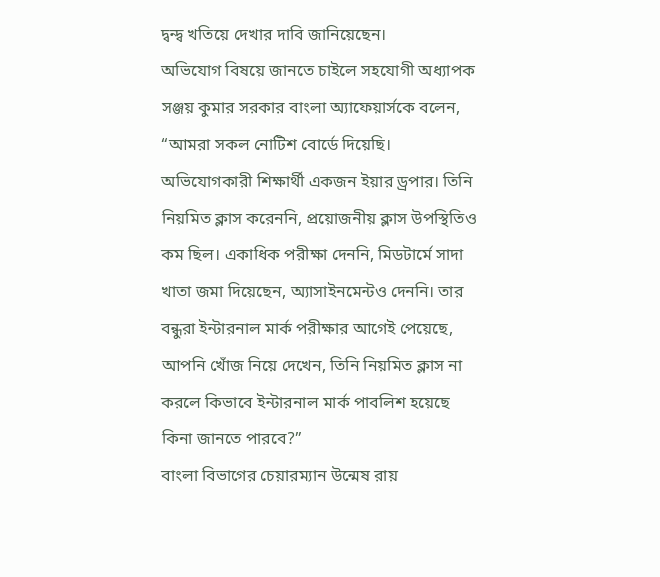দ্বন্দ্ব খতিয়ে দেখার দাবি জানিয়েছেন।
অভিযোগ বিষয়ে জানতে চাইলে সহযোগী অধ্যাপক সঞ্জয় কুমার সরকার বাংলা অ্যাফেয়ার্সকে বলেন, “আমরা সকল নোটিশ বোর্ডে দিয়েছি। অভিযোগকারী শিক্ষার্থী একজন ইয়ার ড্রপার। তিনি নিয়মিত ক্লাস করেননি, প্রয়োজনীয় ক্লাস উপস্থিতিও কম ছিল। একাধিক পরীক্ষা দেননি, মিডটার্মে সাদা খাতা জমা দিয়েছেন, অ্যাসাইনমেন্টও দেননি। তার বন্ধুরা ইন্টারনাল মার্ক পরীক্ষার আগেই পেয়েছে, আপনি খোঁজ নিয়ে দেখেন, তিনি নিয়মিত ক্লাস না করলে কিভাবে ইন্টারনাল মার্ক পাবলিশ হয়েছে কিনা জানতে পারবে?”
বাংলা বিভাগের চেয়ারম্যান উন্মেষ রায়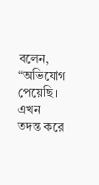বলেন, “অভিযোগ পেয়েছি। এখন তদন্ত করে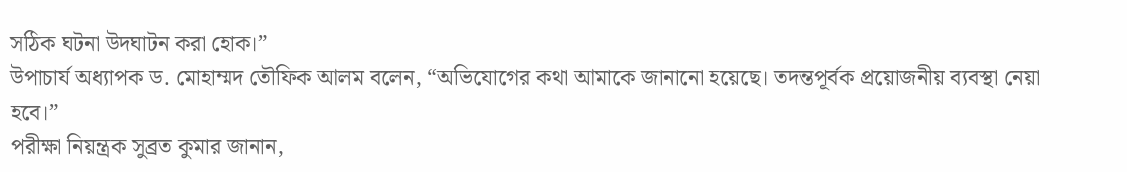সঠিক ঘটনা উদঘাটন করা হোক।”
উপাচার্য অধ্যাপক ড. মোহাম্মদ তৌফিক আলম বলেন, “অভিযোগের কথা আমাকে জানানো হয়েছে। তদন্তপূর্বক প্রয়োজনীয় ব্যবস্থা নেয়া হবে।”
পরীক্ষা নিয়ন্ত্রক সুব্রত কুমার জানান,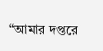“আমার দপ্তরে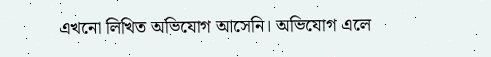এখনো লিখিত অভিযোগ আসেনি। অভিযোগ এলে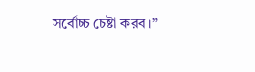সর্বোচ্চ চেষ্টা করব।”